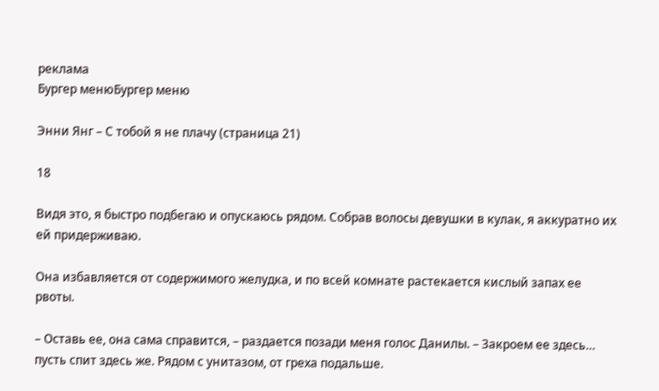реклама
Бургер менюБургер меню

Энни Янг – С тобой я не плачу (страница 21)

18

Видя это, я быстро подбегаю и опускаюсь рядом. Собрав волосы девушки в кулак, я аккуратно их ей придерживаю.

Она избавляется от содержимого желудка, и по всей комнате растекается кислый запах ее рвоты.

– Оставь ее, она сама справится, – раздается позади меня голос Данилы. – Закроем ее здесь… пусть спит здесь же. Рядом с унитазом, от греха подальше.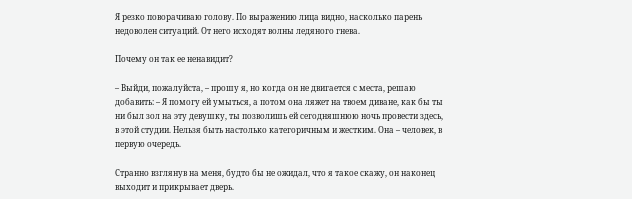Я резко поворачиваю голову. По выражению лица видно, насколько парень недоволен ситуаций. От него исходят волны ледяного гнева.

Почему он так ее ненавидит?

– Выйди, пожалуйста, – прошу я, но когда он не двигается с места, решаю добавить: – Я помогу ей умыться, а потом она ляжет на твоем диване, как бы ты ни был зол на эту девушку, ты позволишь ей сегодняшнюю ночь провести здесь, в этой студии. Нельзя быть настолько категоричным и жестким. Она – человек, в первую очередь.

Странно взглянув на меня, будто бы не ожидал, что я такое скажу, он наконец выходит и прикрывает дверь.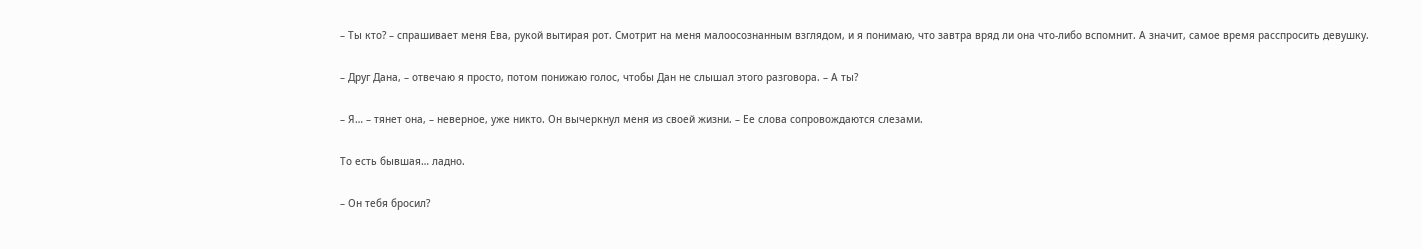– Ты кто? – спрашивает меня Ева, рукой вытирая рот. Смотрит на меня малоосознанным взглядом, и я понимаю, что завтра вряд ли она что-либо вспомнит. А значит, самое время расспросить девушку.

– Друг Дана, – отвечаю я просто, потом понижаю голос, чтобы Дан не слышал этого разговора. – А ты?

– Я… – тянет она, – неверное, уже никто. Он вычеркнул меня из своей жизни. – Ее слова сопровождаются слезами.

То есть бывшая… ладно.

– Он тебя бросил?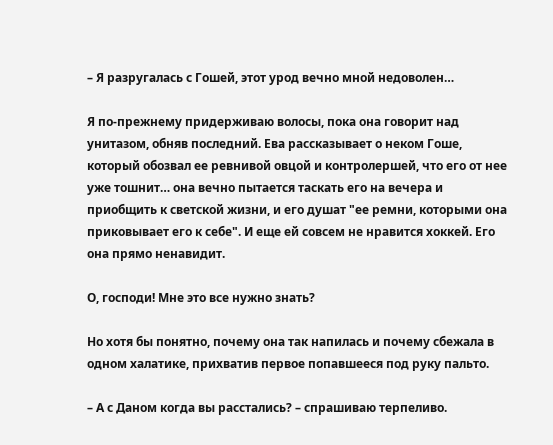– Я разругалась с Гошей, этот урод вечно мной недоволен…

Я по-прежнему придерживаю волосы, пока она говорит над унитазом, обняв последний. Ева рассказывает о неком Гоше, который обозвал ее ревнивой овцой и контролершей, что его от нее уже тошнит… она вечно пытается таскать его на вечера и приобщить к светской жизни, и его душат "ее ремни, которыми она приковывает его к себе". И еще ей совсем не нравится хоккей. Его она прямо ненавидит.

О, господи! Мне это все нужно знать?

Но хотя бы понятно, почему она так напилась и почему сбежала в одном халатике, прихватив первое попавшееся под руку пальто.

– А с Даном когда вы расстались? – спрашиваю терпеливо.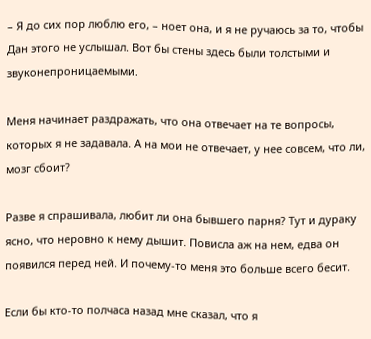– Я до сих пор люблю его, – ноет она, и я не ручаюсь за то, чтобы Дан этого не услышал. Вот бы стены здесь были толстыми и звуконепроницаемыми.

Меня начинает раздражать, что она отвечает на те вопросы, которых я не задавала. А на мои не отвечает, у нее совсем, что ли, мозг сбоит?

Разве я спрашивала, любит ли она бывшего парня? Тут и дураку ясно, что неровно к нему дышит. Повисла аж на нем, едва он появился перед ней. И почему-то меня это больше всего бесит.

Если бы кто-то полчаса назад мне сказал, что я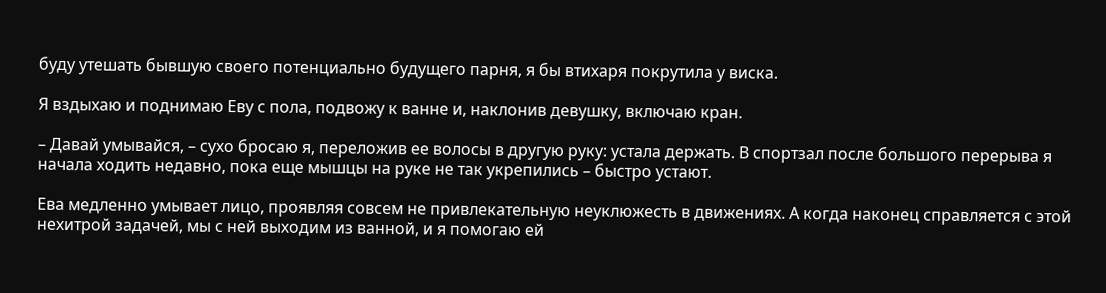буду утешать бывшую своего потенциально будущего парня, я бы втихаря покрутила у виска.

Я вздыхаю и поднимаю Еву с пола, подвожу к ванне и, наклонив девушку, включаю кран.

– Давай умывайся, – сухо бросаю я, переложив ее волосы в другую руку: устала держать. В спортзал после большого перерыва я начала ходить недавно, пока еще мышцы на руке не так укрепились – быстро устают.

Ева медленно умывает лицо, проявляя совсем не привлекательную неуклюжесть в движениях. А когда наконец справляется с этой нехитрой задачей, мы с ней выходим из ванной, и я помогаю ей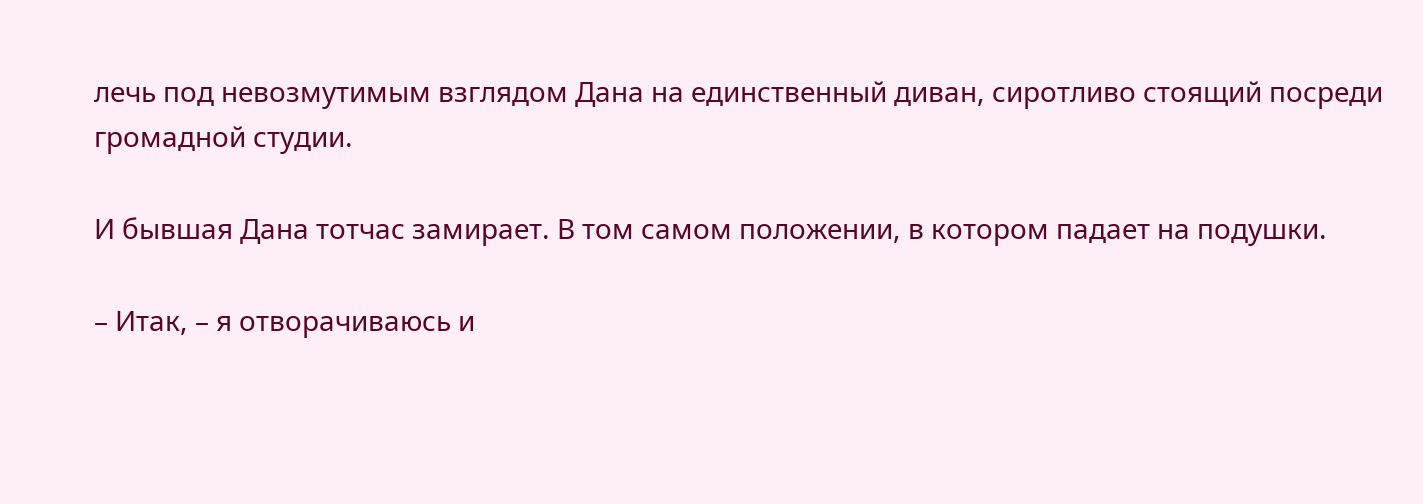лечь под невозмутимым взглядом Дана на единственный диван, сиротливо стоящий посреди громадной студии.

И бывшая Дана тотчас замирает. В том самом положении, в котором падает на подушки.

– Итак, – я отворачиваюсь и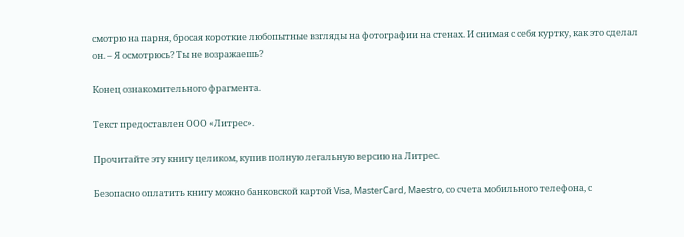смотрю на парня, бросая короткие любопытные взгляды на фотографии на стенах. И снимая с себя куртку, как это сделал он. – Я осмотрюсь? Ты не возражаешь?

Конец ознакомительного фрагмента.

Текст предоставлен ООО «Литрес».

Прочитайте эту книгу целиком, купив полную легальную версию на Литрес.

Безопасно оплатить книгу можно банковской картой Visa, MasterCard, Maestro, со счета мобильного телефона, с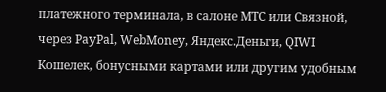платежного терминала, в салоне МТС или Связной, через PayPal, WebMoney, Яндекс.Деньги, QIWI Кошелек, бонусными картами или другим удобным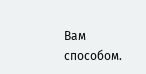Вам способом.